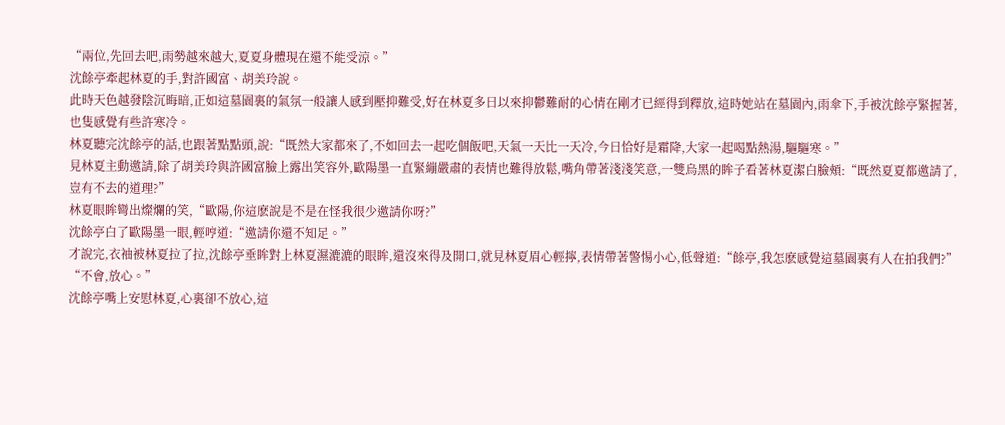“兩位,先回去吧,雨勢越來越大,夏夏身體現在還不能受涼。”
沈餘亭牽起林夏的手,對許國富、胡美玲說。
此時天色越發陰沉晦暗,正如這墓園裏的氣氛一般讓人感到壓抑難受,好在林夏多日以來抑鬱難耐的心情在剛才已經得到釋放,這時她站在墓園內,雨傘下,手被沈餘亭緊握著,也隻感覺有些許寒冷。
林夏聽完沈餘亭的話,也跟著點點頭,說:“既然大家都來了,不如回去一起吃個飯吧,天氣一天比一天冷,今日恰好是霜降,大家一起喝點熱湯,驅驅寒。”
見林夏主動邀請,除了胡美玲與許國富臉上露出笑容外,歐陽墨一直緊繃嚴肅的表情也難得放鬆,嘴角帶著淺淺笑意,一雙烏黑的眸子看著林夏潔白臉頰:“既然夏夏都邀請了,豈有不去的道理?”
林夏眼眸彎出燦爛的笑,“歐陽,你這麽說是不是在怪我很少邀請你呀?”
沈餘亭白了歐陽墨一眼,輕哼道:“邀請你還不知足。”
才說完,衣袖被林夏拉了拉,沈餘亭垂眸對上林夏濕漉漉的眼眸,還沒來得及開口,就見林夏眉心輕擰,表情帶著警惕小心,低聲道:“餘亭,我怎麽感覺這墓園裏有人在拍我們?”
“不會,放心。”
沈餘亭嘴上安慰林夏,心裏卻不放心,這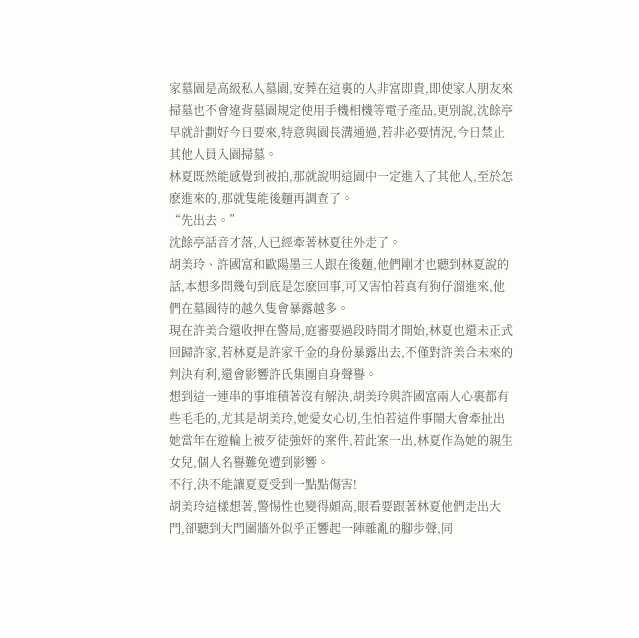家墓園是高級私人墓園,安葬在這裏的人非富即貴,即使家人朋友來掃墓也不會違背墓園規定使用手機相機等電子產品,更別說,沈餘亭早就計劃好今日要來,特意與園長溝通過,若非必要情況,今日禁止其他人員入園掃墓。
林夏既然能感覺到被拍,那就說明這園中一定進入了其他人,至於怎麽進來的,那就隻能後麵再調查了。
“先出去。”
沈餘亭話音才落,人已經牽著林夏往外走了。
胡美玲、許國富和歐陽墨三人跟在後麵,他們剛才也聽到林夏說的話,本想多問幾句到底是怎麽回事,可又害怕若真有狗仔溜進來,他們在墓園待的越久隻會暴露越多。
現在許美合還收押在警局,庭審要過段時間才開始,林夏也還未正式回歸許家,若林夏是許家千金的身份暴露出去,不僅對許美合未來的判決有利,還會影響許氏集團自身聲譽。
想到這一連串的事堆積著沒有解決,胡美玲與許國富兩人心裏都有些毛毛的,尤其是胡美玲,她愛女心切,生怕若這件事鬧大會牽扯出她當年在遊輪上被歹徒強奸的案件,若此案一出,林夏作為她的親生女兒,個人名譽難免遭到影響。
不行,決不能讓夏夏受到一點點傷害!
胡美玲這樣想著,警惕性也變得頗高,眼看要跟著林夏他們走出大門,卻聽到大門圍牆外似乎正響起一陣雜亂的腳步聲,同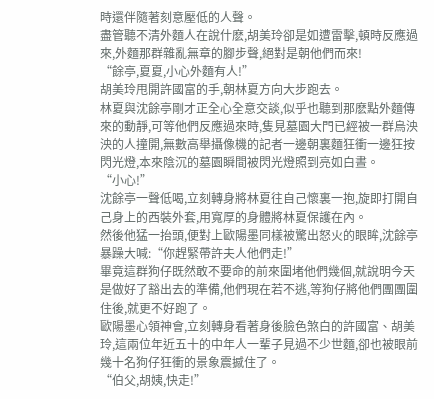時還伴隨著刻意壓低的人聲。
盡管聽不清外麵人在說什麽,胡美玲卻是如遭雷擊,頓時反應過來,外麵那群雜亂無章的腳步聲,絕對是朝他們而來!
“餘亭,夏夏,小心外麵有人!”
胡美玲甩開許國富的手,朝林夏方向大步跑去。
林夏與沈餘亭剛才正全心全意交談,似乎也聽到那麽點外麵傳來的動靜,可等他們反應過來時,隻見墓園大門已經被一群烏泱泱的人撞開,無數高舉攝像機的記者一邊朝裏麵狂衝一邊狂按閃光燈,本來陰沉的墓園瞬間被閃光燈照到亮如白晝。
“小心!”
沈餘亭一聲低喝,立刻轉身將林夏往自己懷裏一抱,旋即打開自己身上的西裝外套,用寬厚的身體將林夏保護在內。
然後他猛一抬頭,便對上歐陽墨同樣被驚出怒火的眼眸,沈餘亭暴躁大喊:“你趕緊帶許夫人他們走!”
畢竟這群狗仔既然敢不要命的前來圍堵他們幾個,就說明今天是做好了豁出去的準備,他們現在若不逃,等狗仔將他們團團圍住後,就更不好跑了。
歐陽墨心領神會,立刻轉身看著身後臉色煞白的許國富、胡美玲,這兩位年近五十的中年人一輩子見過不少世麵,卻也被眼前幾十名狗仔狂衝的景象震撼住了。
“伯父,胡姨,快走!”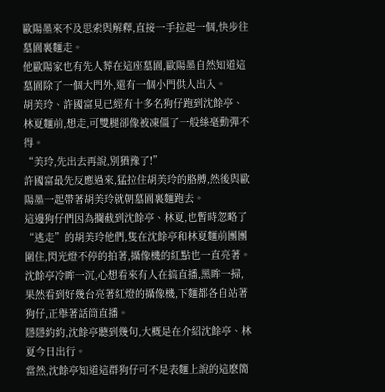歐陽墨來不及思索與解釋,直接一手拉起一個,快步往墓園裏麵走。
他歐陽家也有先人葬在這座墓園,歐陽墨自然知道這墓園除了一個大門外,還有一個小門供人出入。
胡美玲、許國富見已經有十多名狗仔跑到沈餘亭、林夏麵前,想走,可雙腿卻像被凍僵了一般絲毫動彈不得。
“美玲,先出去再說,別猶豫了!”
許國富最先反應過來,猛拉住胡美玲的胳膊,然後與歐陽墨一起帶著胡美玲就朝墓園裏麵跑去。
這邊狗仔們因為攔截到沈餘亭、林夏,也暫時忽略了“逃走”的胡美玲他們,隻在沈餘亭和林夏麵前團團圍住,閃光燈不停的拍著,攝像機的紅點也一直亮著。
沈餘亭冷眸一沉,心想看來有人在搞直播,黑眸一掃,果然看到好幾台亮著紅燈的攝像機,下麵都各自站著狗仔,正舉著話筒直播。
隱隱約約,沈餘亭聽到幾句,大概是在介紹沈餘亭、林夏今日出行。
當然,沈餘亭知道這群狗仔可不是表麵上說的這麽簡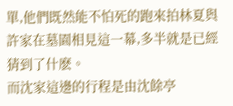單,他們既然能不怕死的跑來拍林夏與許家在墓園相見這一幕,多半就是已經猜到了什麽。
而沈家這邊的行程是由沈餘亭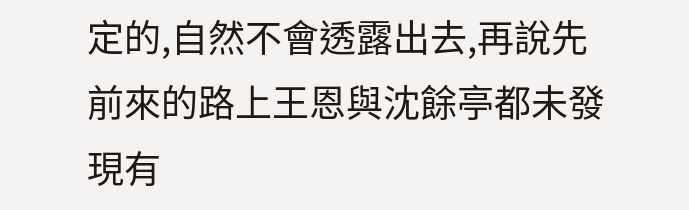定的,自然不會透露出去,再說先前來的路上王恩與沈餘亭都未發現有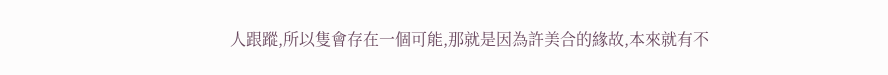人跟蹤,所以隻會存在一個可能,那就是因為許美合的緣故,本來就有不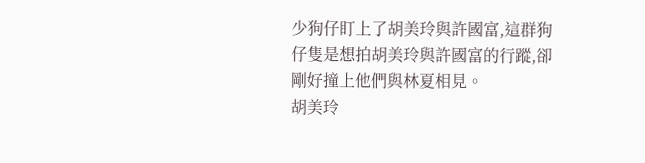少狗仔盯上了胡美玲與許國富,這群狗仔隻是想拍胡美玲與許國富的行蹤,卻剛好撞上他們與林夏相見。
胡美玲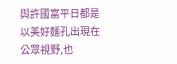與許國富平日都是以美好麵孔出現在公眾視野,也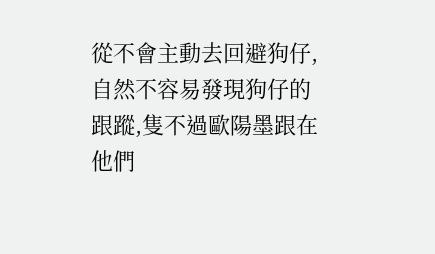從不會主動去回避狗仔,自然不容易發現狗仔的跟蹤,隻不過歐陽墨跟在他們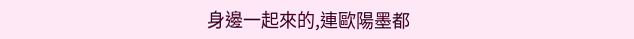身邊一起來的,連歐陽墨都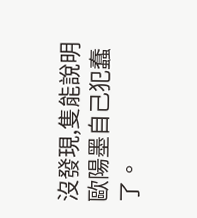沒發現,隻能說明歐陽墨自己犯蠢了。